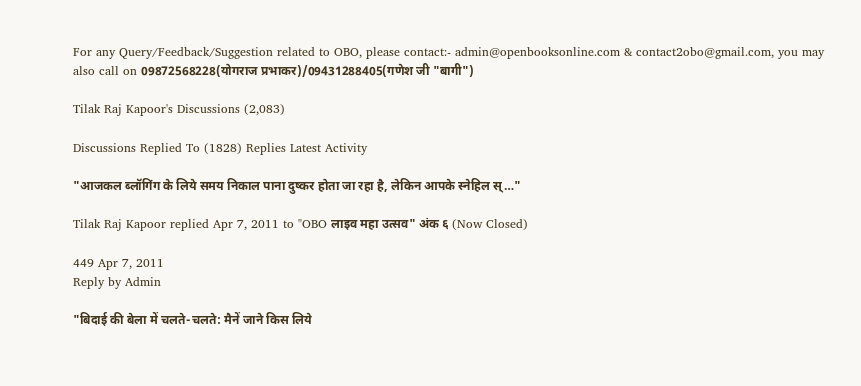For any Query/Feedback/Suggestion related to OBO, please contact:- admin@openbooksonline.com & contact2obo@gmail.com, you may also call on 09872568228(योगराज प्रभाकर)/09431288405(गणेश जी "बागी")

Tilak Raj Kapoor's Discussions (2,083)

Discussions Replied To (1828) Replies Latest Activity

"आजकल ब्‍लॉगिंग के लिये समय निकाल पाना दुष्‍कर होता जा रहा है, लेकिन आपके स्‍नेहिल स्…"

Tilak Raj Kapoor replied Apr 7, 2011 to "OBO लाइव महा उत्सव" अंक ६ (Now Closed)

449 Apr 7, 2011
Reply by Admin

"बिदाई की बेला में चलते-चलते: मैनें जाने किस लिये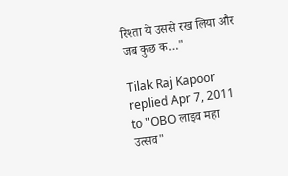रिश्‍ता ये उससे रख लिया और जब कुछ क…"

Tilak Raj Kapoor replied Apr 7, 2011 to "OBO लाइव महा उत्सव"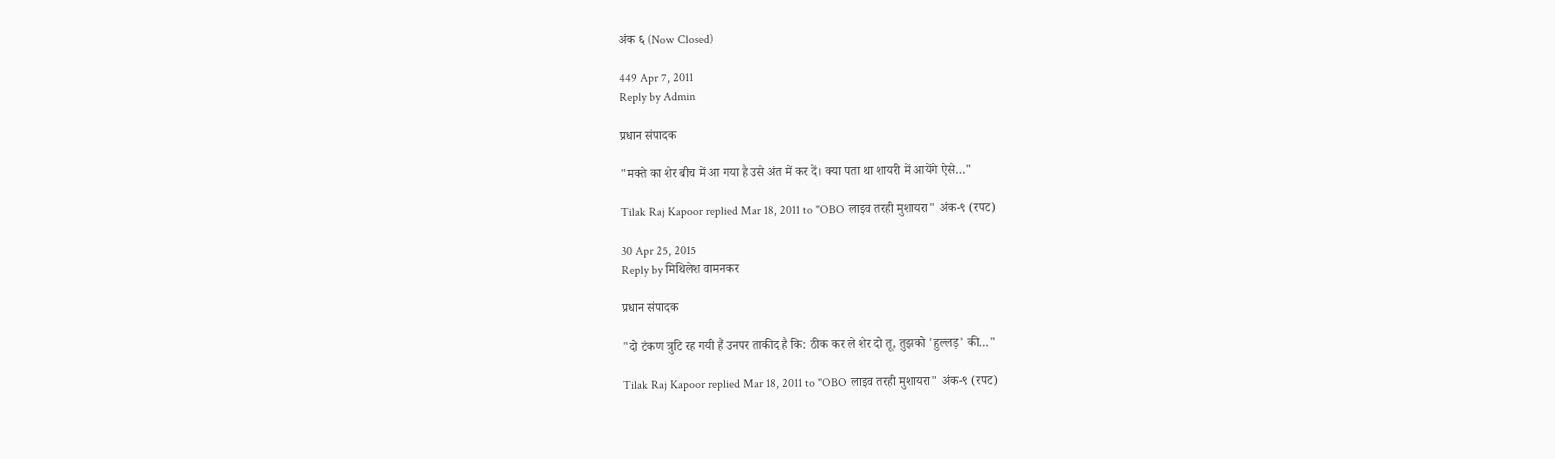अंक ६ (Now Closed)

449 Apr 7, 2011
Reply by Admin

प्रधान संपादक

"मक्‍ते का शेर बीच में आ गया है उसे अंत में कर दें। क्या पता था शायरी में आयेंगे ऐसे…"

Tilak Raj Kapoor replied Mar 18, 2011 to "OBO लाइव तरही मुशायरा" अंक-९ (रपट)

30 Apr 25, 2015
Reply by मिथिलेश वामनकर

प्रधान संपादक

"दो टंकण त्रुटि रह गयी हैं उनपर ताकीद है कि: ठीक कर ले शेर दो तू, तुझको 'हुल्‍लड़' की…"

Tilak Raj Kapoor replied Mar 18, 2011 to "OBO लाइव तरही मुशायरा" अंक-९ (रपट)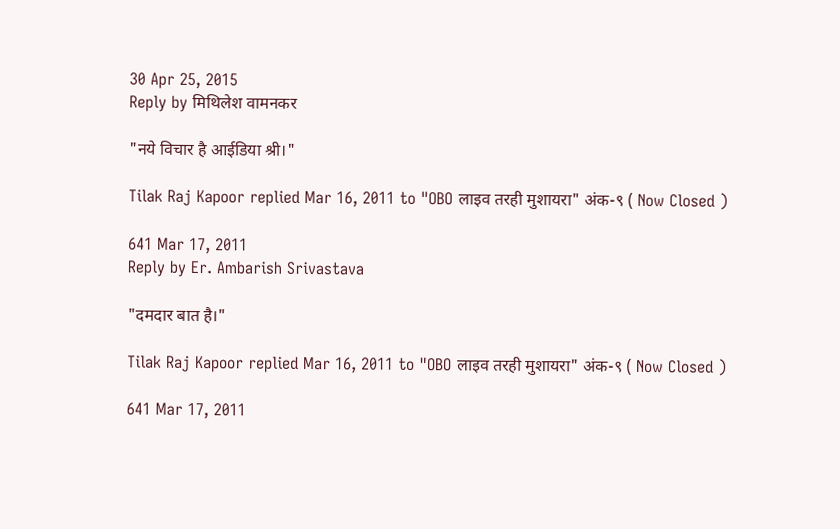30 Apr 25, 2015
Reply by मिथिलेश वामनकर

"नये विचार है आईडिया श्री।"

Tilak Raj Kapoor replied Mar 16, 2011 to "OBO लाइव तरही मुशायरा" अंक-९ ( Now Closed )

641 Mar 17, 2011
Reply by Er. Ambarish Srivastava

"दमदार बात है।"

Tilak Raj Kapoor replied Mar 16, 2011 to "OBO लाइव तरही मुशायरा" अंक-९ ( Now Closed )

641 Mar 17, 2011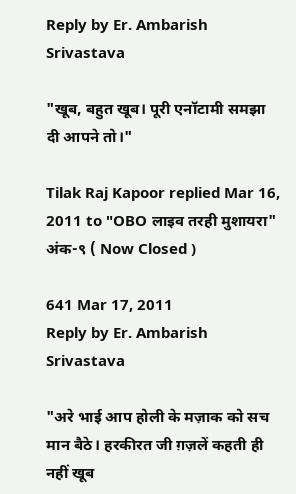Reply by Er. Ambarish Srivastava

"खूब, बहुत खूब। पूरी एनॉटामी समझा दी आपने तो।"

Tilak Raj Kapoor replied Mar 16, 2011 to "OBO लाइव तरही मुशायरा" अंक-९ ( Now Closed )

641 Mar 17, 2011
Reply by Er. Ambarish Srivastava

"अरे भाई आप होली के मज़ाक को सच मान बैठे। हरकीरत जी ग़ज़लें कहती ही नहीं खूब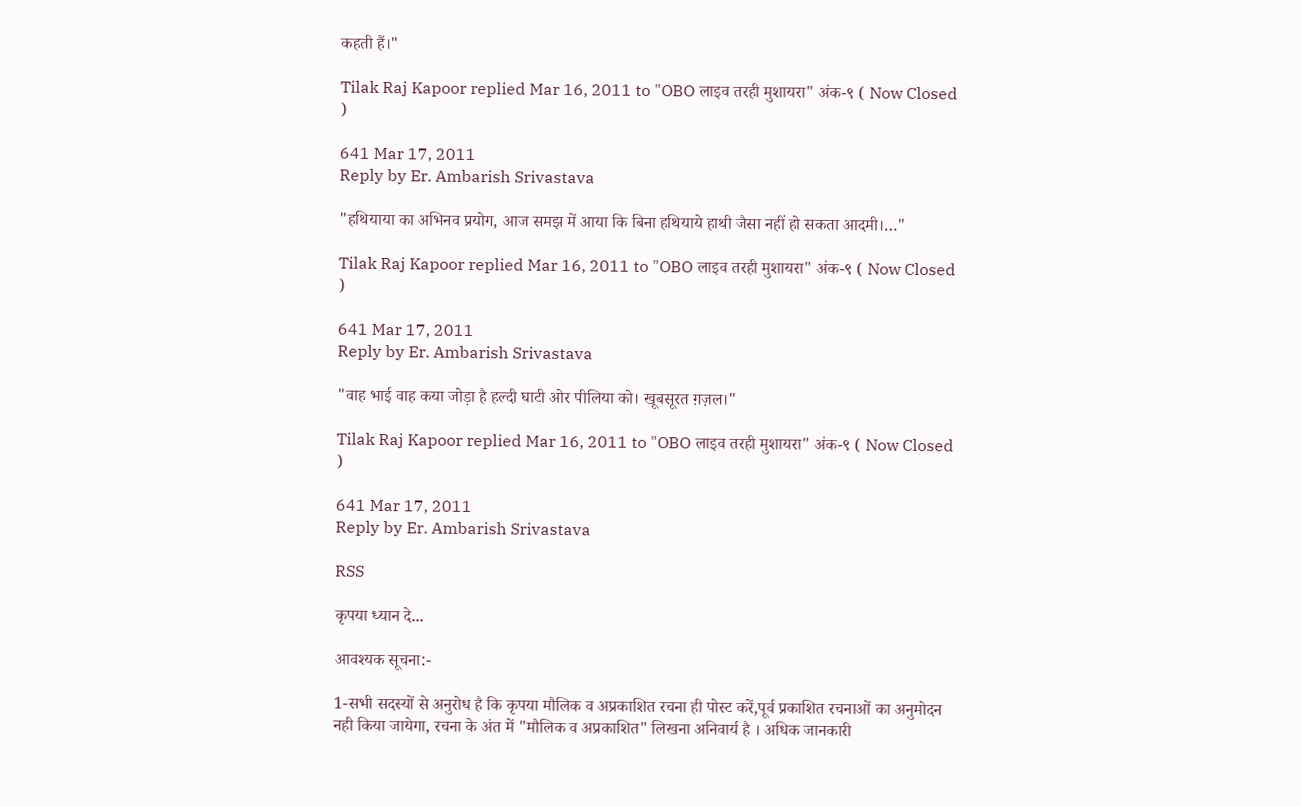कहती हैं।"

Tilak Raj Kapoor replied Mar 16, 2011 to "OBO लाइव तरही मुशायरा" अंक-९ ( Now Closed )

641 Mar 17, 2011
Reply by Er. Ambarish Srivastava

"हथियाया का अभिनव प्रयोग, आज समझ में आया कि बिना हथियाये हाथी जैसा नहीं हो सकता आदमी।…"

Tilak Raj Kapoor replied Mar 16, 2011 to "OBO लाइव तरही मुशायरा" अंक-९ ( Now Closed )

641 Mar 17, 2011
Reply by Er. Ambarish Srivastava

"वाह भाई वाह कया जोड़ा है हल्‍दी घाटी ओर पीलिया को। खूबसूरत ग़ज़ल।"

Tilak Raj Kapoor replied Mar 16, 2011 to "OBO लाइव तरही मुशायरा" अंक-९ ( Now Closed )

641 Mar 17, 2011
Reply by Er. Ambarish Srivastava

RSS

कृपया ध्यान दे...

आवश्यक सूचना:-

1-सभी सदस्यों से अनुरोध है कि कृपया मौलिक व अप्रकाशित रचना ही पोस्ट करें,पूर्व प्रकाशित रचनाओं का अनुमोदन नही किया जायेगा, रचना के अंत में "मौलिक व अप्रकाशित" लिखना अनिवार्य है । अधिक जानकारी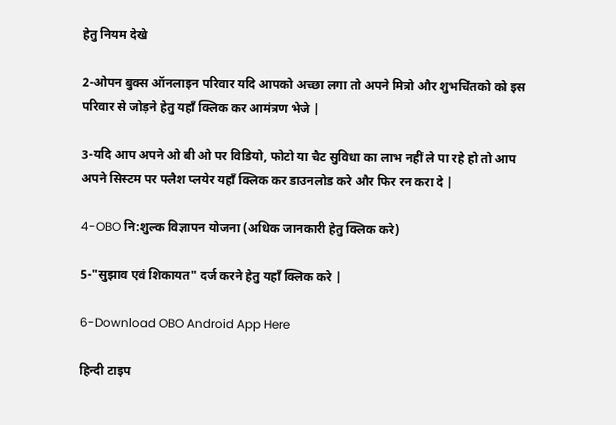हेतु नियम देखे

2-ओपन बुक्स ऑनलाइन परिवार यदि आपको अच्छा लगा तो अपने मित्रो और शुभचिंतको को इस परिवार से जोड़ने हेतु यहाँ क्लिक कर आमंत्रण भेजे |

3-यदि आप अपने ओ बी ओ पर विडियो, फोटो या चैट सुविधा का लाभ नहीं ले पा रहे हो तो आप अपने सिस्टम पर फ्लैश प्लयेर यहाँ क्लिक कर डाउनलोड करे और फिर रन करा दे |

4-OBO नि:शुल्क विज्ञापन योजना (अधिक जानकारी हेतु क्लिक करे)

5-"सुझाव एवं शिकायत" दर्ज करने हेतु यहाँ क्लिक करे |

6-Download OBO Android App Here

हिन्दी टाइप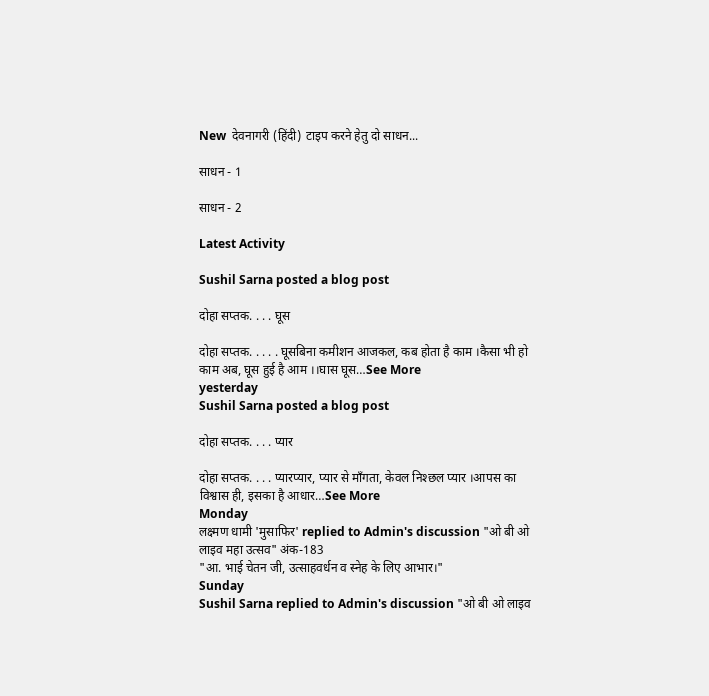New  देवनागरी (हिंदी) टाइप करने हेतु दो साधन...

साधन - 1

साधन - 2

Latest Activity

Sushil Sarna posted a blog post

दोहा सप्तक. . . . घूस

दोहा सप्तक. . . . . घूसबिना कमीशन आजकल, कब होता है काम ।कैसा भी हो काम अब, घूस हुई है आम ।।घास घूस…See More
yesterday
Sushil Sarna posted a blog post

दोहा सप्तक. . . . प्यार

दोहा सप्तक. . . . प्यारप्यार, प्यार से माँगता, केवल निश्छल प्यार ।आपस का विश्वास ही, इसका है आधार…See More
Monday
लक्ष्मण धामी 'मुसाफिर' replied to Admin's discussion "ओ बी ओ लाइव महा उत्सव" अंक-183
"आ. भाई चेतन जी, उत्साहवर्धन व स्नेह के लिए आभार।"
Sunday
Sushil Sarna replied to Admin's discussion "ओ बी ओ लाइव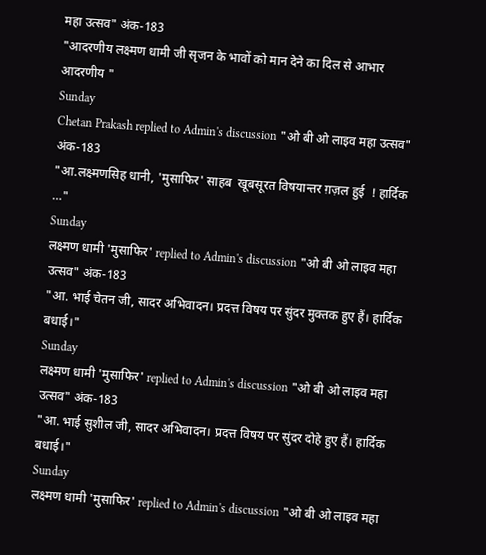महा उत्सव" अंक-183
"आदरणीय लक्ष्मण धामी जी सृजन के भावों को मान देने का दिल से आभार आदरणीय "
Sunday
Chetan Prakash replied to Admin's discussion "ओ बी ओ लाइव महा उत्सव" अंक-183
"आ.लक्ष्मणसिह धानी, 'मुसाफिर' साहब  खूबसूरत विषयान्तर ग़ज़ल हुई  ! हार्दिक …"
Sunday
लक्ष्मण धामी 'मुसाफिर' replied to Admin's discussion "ओ बी ओ लाइव महा उत्सव" अंक-183
"आ. भाई चेतन जी, सादर अभिवादन। प्रदत्त विषय पर सुंदर मुक्तक हुए हैं। हार्दिक बधाई।"
Sunday
लक्ष्मण धामी 'मुसाफिर' replied to Admin's discussion "ओ बी ओ लाइव महा उत्सव" अंक-183
"आ. भाई सुशील जी, सादर अभिवादन। प्रदत्त विषय पर सुंदर दोहे हुए हैं। हार्दिक बधाई।"
Sunday
लक्ष्मण धामी 'मुसाफिर' replied to Admin's discussion "ओ बी ओ लाइव महा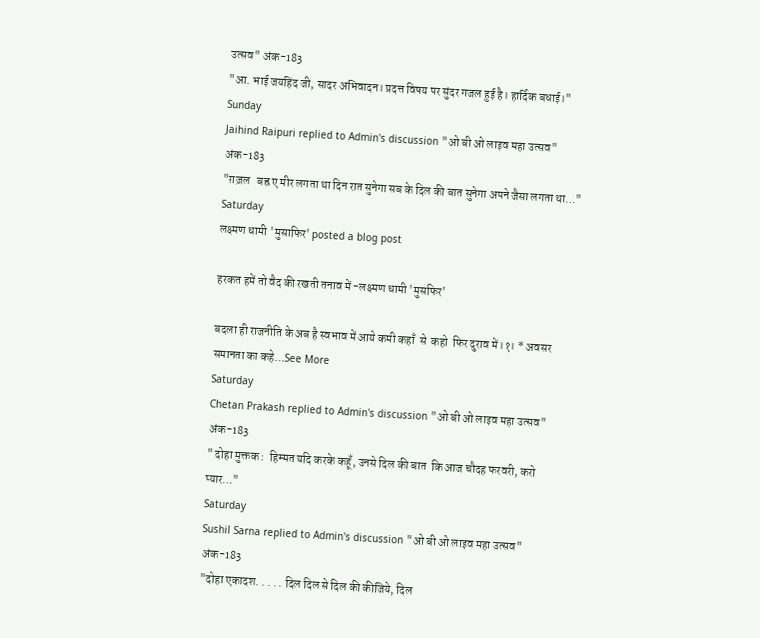उत्सव" अंक-183
"आ. भाई जयहिंद जी, सादर अभिवादन। प्रदत्त विषय पर सुंदर गजल हुई है। हार्दिक बधाई।"
Sunday
Jaihind Raipuri replied to Admin's discussion "ओ बी ओ लाइव महा उत्सव" अंक-183
"ग़ज़ल   बह्र ए मीर लगता था दिन रात सुनेगा सब के दिल की बात सुनेगा अपने जैसा लगता था…"
Saturday
लक्ष्मण धामी 'मुसाफिर' posted a blog post

हरकत हमें तो वैद की रखती तनाव में -लक्ष्मण धामी 'मुसफिर'

बदला ही राजनीति के अब है स्वभाव में आये कमी कहाँ  से  कहो  फिर दुराव में।१। * अवसर समानता का कहे…See More
Saturday
Chetan Prakash replied to Admin's discussion "ओ बी ओ लाइव महा उत्सव" अंक-183
" दोहा मुक्तक :  हिम्मत यदि करके कहूँ, उनसे दिल की बात  कि आज चौदह फरवरी, करो प्यार…"
Saturday
Sushil Sarna replied to Admin's discussion "ओ बी ओ लाइव महा उत्सव" अंक-183
"दोहा एकादश. . . . . दिल दिल से दिल की कीजिये, दिल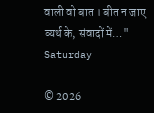वाली वो बात । बीत न जाए व्यर्थ के, संवादों में…"
Saturday

© 2026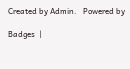Created by Admin.   Powered by

Badges  |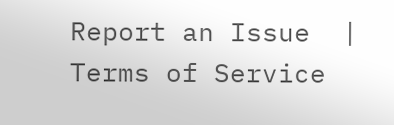Report an Issue  |  Terms of Service